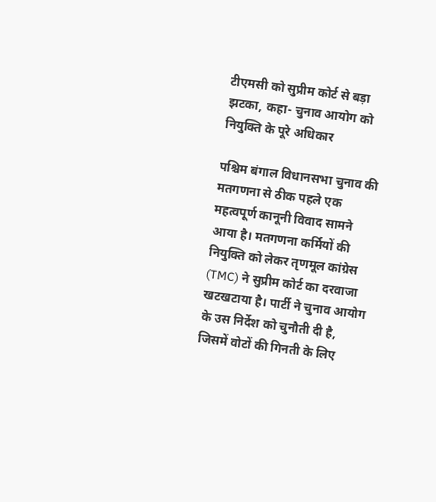टीएमसी को सुप्रीम कोर्ट से बड़ा झटका, कहा- चुनाव आयोग को नियुक्ति के पूरे अधिकार

पश्चिम बंगाल विधानसभा चुनाव की मतगणना से ठीक पहले एक महत्वपूर्ण कानूनी विवाद सामने आया है। मतगणना कर्मियों की नियुक्ति को लेकर तृणमूल कांग्रेस (TMC) ने सुप्रीम कोर्ट का दरवाजा खटखटाया है। पार्टी ने चुनाव आयोग के उस निर्देश को चुनौती दी है, जिसमें वोटों की गिनती के लिए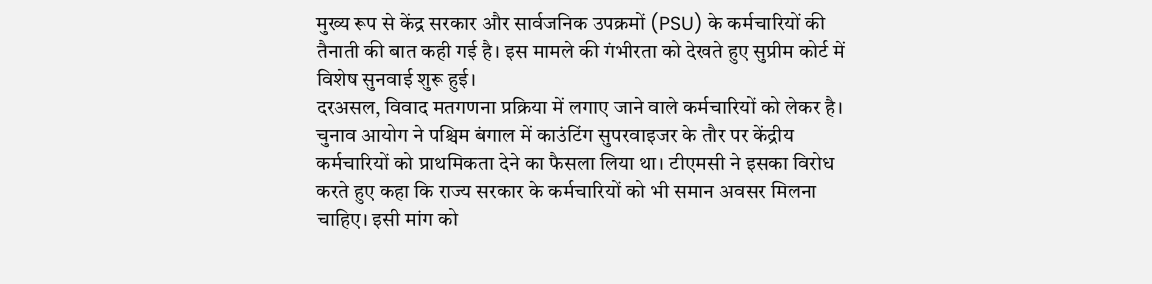मुख्य रूप से केंद्र सरकार और सार्वजनिक उपक्रमों (PSU) के कर्मचारियों की तैनाती की बात कही गई है। इस मामले की गंभीरता को देखते हुए सुप्रीम कोर्ट में विशेष सुनवाई शुरू हुई।
दरअसल, विवाद मतगणना प्रक्रिया में लगाए जाने वाले कर्मचारियों को लेकर है। चुनाव आयोग ने पश्चिम बंगाल में काउंटिंग सुपरवाइजर के तौर पर केंद्रीय कर्मचारियों को प्राथमिकता देने का फैसला लिया था। टीएमसी ने इसका विरोध करते हुए कहा कि राज्य सरकार के कर्मचारियों को भी समान अवसर मिलना चाहिए। इसी मांग को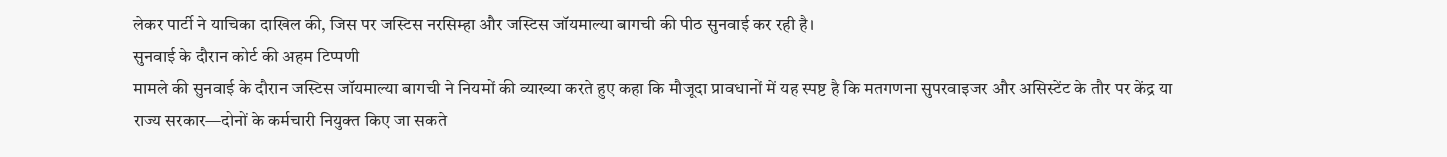लेकर पार्टी ने याचिका दाखिल की, जिस पर जस्टिस नरसिम्हा और जस्टिस जॉयमाल्या बागची की पीठ सुनवाई कर रही है।
सुनवाई के दौरान कोर्ट की अहम टिप्पणी
मामले की सुनवाई के दौरान जस्टिस जॉयमाल्या बागची ने नियमों की व्याख्या करते हुए कहा कि मौजूदा प्रावधानों में यह स्पष्ट है कि मतगणना सुपरवाइजर और असिस्टेंट के तौर पर केंद्र या राज्य सरकार—दोनों के कर्मचारी नियुक्त किए जा सकते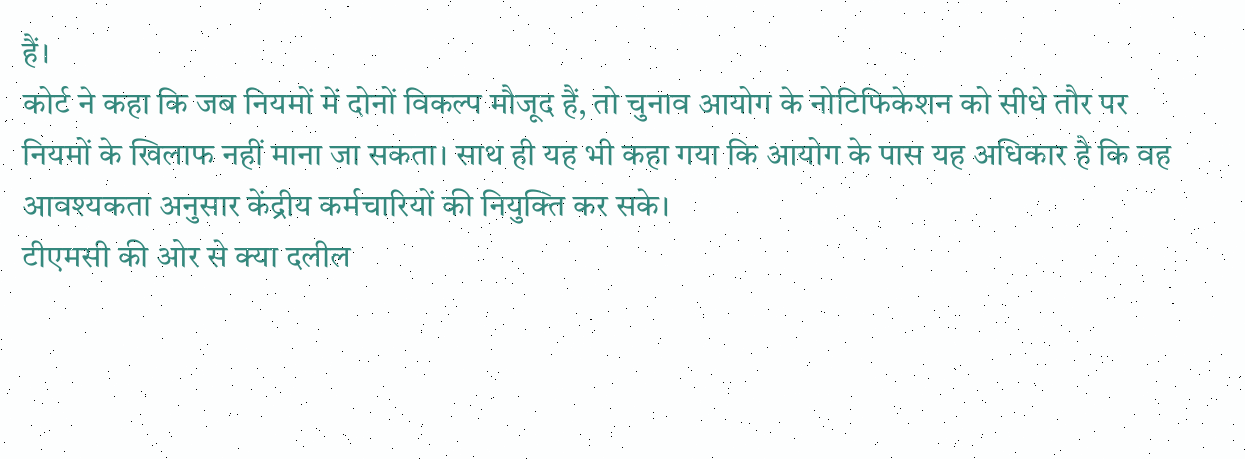हैं।
कोर्ट ने कहा कि जब नियमों में दोनों विकल्प मौजूद हैं, तो चुनाव आयोग के नोटिफिकेशन को सीधे तौर पर नियमों के खिलाफ नहीं माना जा सकता। साथ ही यह भी कहा गया कि आयोग के पास यह अधिकार है कि वह आवश्यकता अनुसार केंद्रीय कर्मचारियों की नियुक्ति कर सके।
टीएमसी की ओर से क्या दलील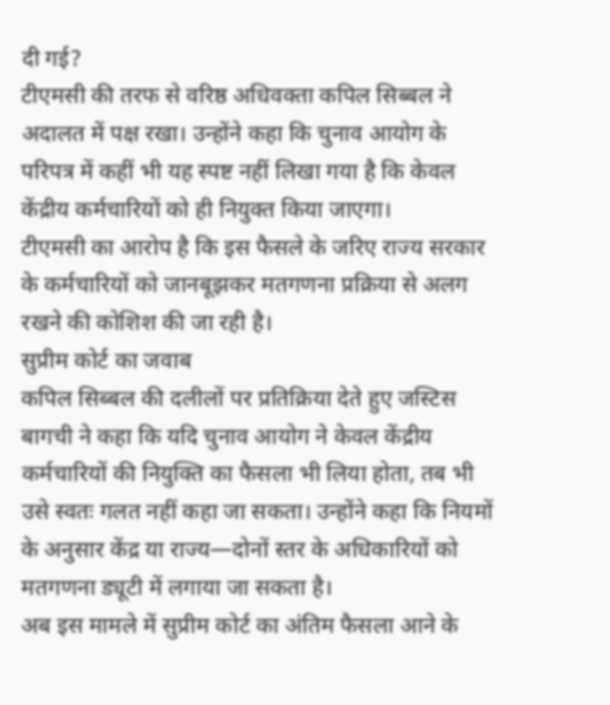दी गई?
टीएमसी की तरफ से वरिष्ठ अधिवक्ता कपिल सिब्बल ने अदालत में पक्ष रखा। उन्होंने कहा कि चुनाव आयोग के परिपत्र में कहीं भी यह स्पष्ट नहीं लिखा गया है कि केवल केंद्रीय कर्मचारियों को ही नियुक्त किया जाएगा।
टीएमसी का आरोप है कि इस फैसले के जरिए राज्य सरकार के कर्मचारियों को जानबूझकर मतगणना प्रक्रिया से अलग रखने की कोशिश की जा रही है।
सुप्रीम कोर्ट का जवाब
कपिल सिब्बल की दलीलों पर प्रतिक्रिया देते हुए जस्टिस बागची ने कहा कि यदि चुनाव आयोग ने केवल केंद्रीय कर्मचारियों की नियुक्ति का फैसला भी लिया होता, तब भी उसे स्वतः गलत नहीं कहा जा सकता। उन्होंने कहा कि नियमों के अनुसार केंद्र या राज्य—दोनों स्तर के अधिकारियों को मतगणना ड्यूटी में लगाया जा सकता है।
अब इस मामले में सुप्रीम कोर्ट का अंतिम फैसला आने के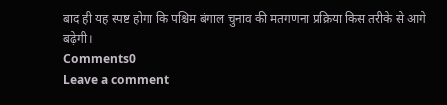बाद ही यह स्पष्ट होगा कि पश्चिम बंगाल चुनाव की मतगणना प्रक्रिया किस तरीके से आगे बढ़ेगी।
Comments0
Leave a comment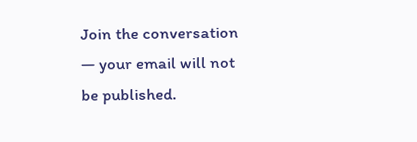Join the conversation — your email will not be published.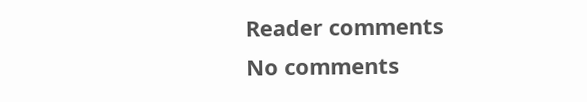Reader comments
No comments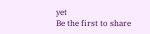yet
Be the first to share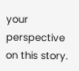your perspective on this story.